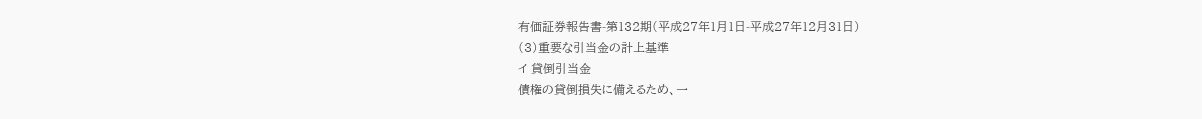有価証券報告書-第132期(平成27年1月1日-平成27年12月31日)
(3)重要な引当金の計上基準
イ 貸倒引当金
債権の貸倒損失に備えるため、一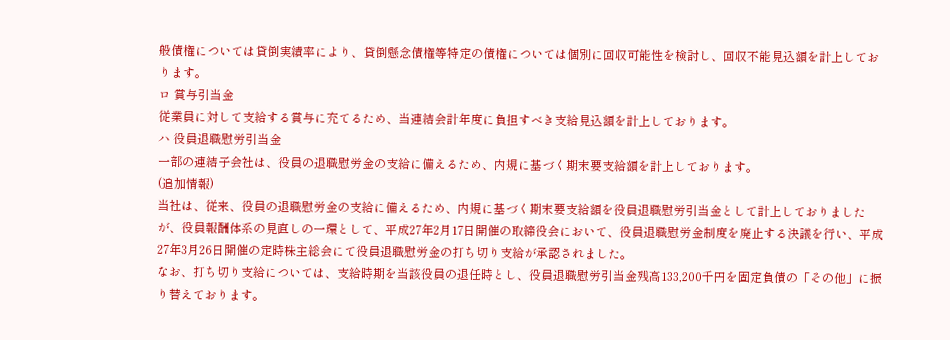般債権については貸倒実績率により、貸倒懸念債権等特定の債権については個別に回収可能性を検討し、回収不能見込額を計上しております。
ロ 賞与引当金
従業員に対して支給する賞与に充てるため、当連結会計年度に負担すべき支給見込額を計上しております。
ハ 役員退職慰労引当金
一部の連結子会社は、役員の退職慰労金の支給に備えるため、内規に基づく期末要支給額を計上しております。
(追加情報)
当社は、従来、役員の退職慰労金の支給に備えるため、内規に基づく期末要支給額を役員退職慰労引当金として計上しておりましたが、役員報酬体系の見直しの一環として、平成27年2月17日開催の取締役会において、役員退職慰労金制度を廃止する決議を行い、平成27年3月26日開催の定時株主総会にて役員退職慰労金の打ち切り支給が承認されました。
なお、打ち切り支給については、支給時期を当該役員の退任時とし、役員退職慰労引当金残高133,200千円を固定負債の「その他」に振り替えております。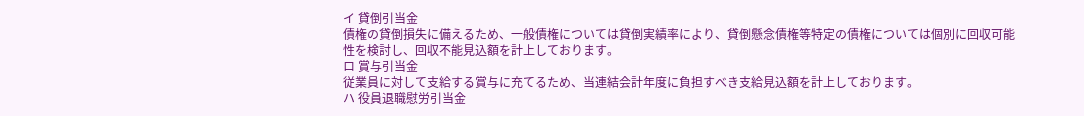イ 貸倒引当金
債権の貸倒損失に備えるため、一般債権については貸倒実績率により、貸倒懸念債権等特定の債権については個別に回収可能性を検討し、回収不能見込額を計上しております。
ロ 賞与引当金
従業員に対して支給する賞与に充てるため、当連結会計年度に負担すべき支給見込額を計上しております。
ハ 役員退職慰労引当金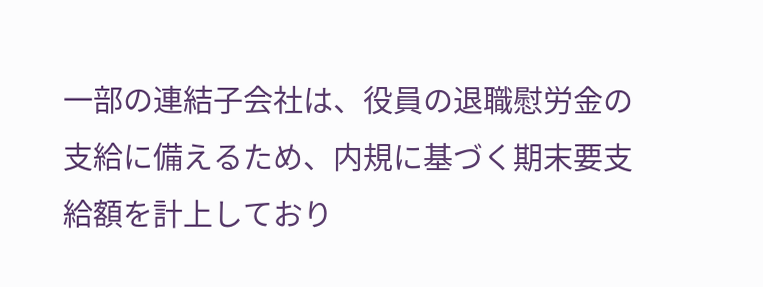一部の連結子会社は、役員の退職慰労金の支給に備えるため、内規に基づく期末要支給額を計上しており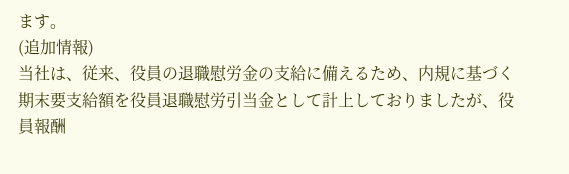ます。
(追加情報)
当社は、従来、役員の退職慰労金の支給に備えるため、内規に基づく期末要支給額を役員退職慰労引当金として計上しておりましたが、役員報酬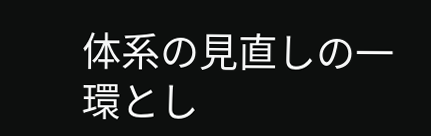体系の見直しの一環とし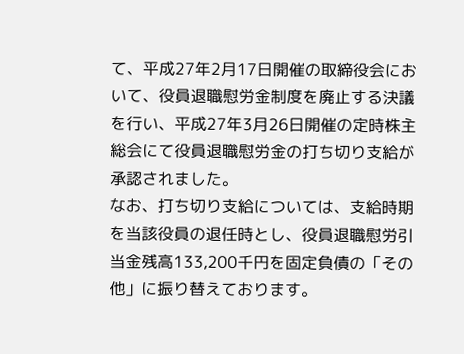て、平成27年2月17日開催の取締役会において、役員退職慰労金制度を廃止する決議を行い、平成27年3月26日開催の定時株主総会にて役員退職慰労金の打ち切り支給が承認されました。
なお、打ち切り支給については、支給時期を当該役員の退任時とし、役員退職慰労引当金残高133,200千円を固定負債の「その他」に振り替えております。